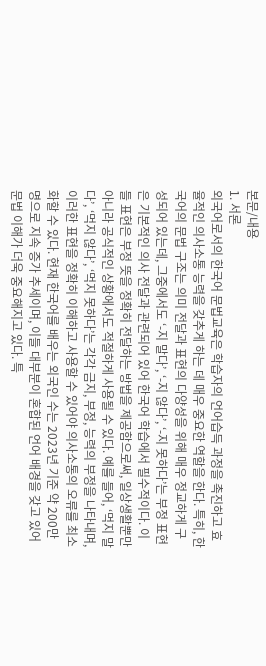본문/내용
1. 서론
외국어로서의 한국어 문법교육은 학습자의 언어습득 과정을 촉진하고 효율적인 의사소통 능력을 갖추게 하는 데 매우 중요한 역할을 한다. 특히, 한국어의 문법 구조는 의미 전달과 표현의 다양성을 위해 매우 정교하게 구성되어 있는데, 그중에서도 ‘-지 말다’, ‘-지 않다’, ‘-지 못하다’는 부정 표현은 기본적인 의사 전달과 관련되어 있어 한국어 학습에서 필수적이다. 이들 표현은 부정 뜻을 정확히 전달하는 방법을 제공함으로써, 일상생활뿐만 아니라 공식적인 상황에서도 적절하게 사용될 수 있다. 예를 들어, ‘먹지 말다’, ‘먹지 않다’, ‘먹지 못하다’는 각각 금지, 부정, 능력의 부정을 나타내며, 이러한 표현을 정확히 이해하고 사용할 수 있어야 의사소통의 오류를 최소화할 수 있다. 현재 한국어를 배우는 외국인 수는 2023년 기준 약 200만 명으로 지속 증가 추세이며, 이들 대부분이 혼합된 언어 배경을 갖고 있어 문법 이해가 더욱 중요해지고 있다. 특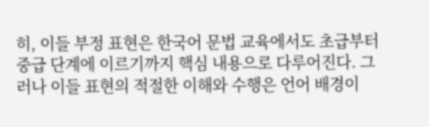히, 이들 부정 표현은 한국어 문법 교육에서도 초급부터 중급 단계에 이르기까지 핵심 내용으로 다루어진다. 그러나 이들 표현의 적절한 이해와 수행은 언어 배경이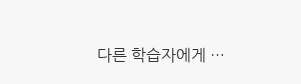다른 학습자에게 …